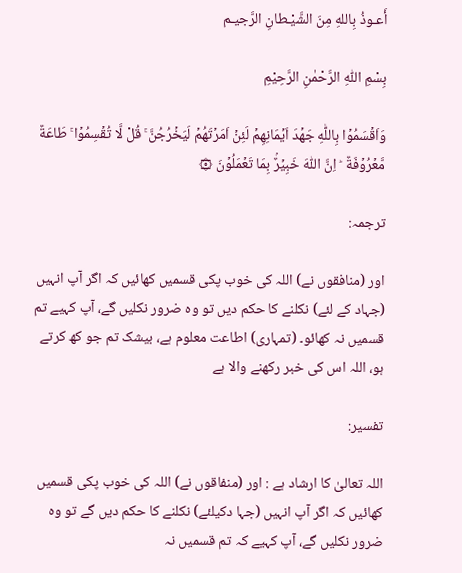أَعـوذُ بِاللهِ مِنَ الشَّيْـطانِ الرَّجيـم

بِسْمِ اللّٰهِ الرَّحْمٰنِ الرَّحِيْمِ

وَاَقۡسَمُوۡا بِاللّٰهِ جَهۡدَ اَيۡمَانِهِمۡ لَئِنۡ اَمَرۡتَهُمۡ لَيَخۡرُجُنَّ‌ ۚ قُلْ لَّا تُقۡسِمُوۡا‌ ۚ طَاعَةٌ مَّعۡرُوۡفَةٌ‌  ؕ اِنَّ اللّٰهَ خَبِيۡرٌۢ بِمَا تَعۡمَلُوۡنَ ۞

ترجمہ:

اور (منافقوں نے) اللہ کی خوب پکی قسمیں کھائیں کہ اگر آپ انہیں (جہاد کے لئے) نکلنے کا حکم دیں تو وہ ضرور نکلیں گے، آپ کہیے تم قسمیں نہ کھائو۔ (تمہاری) اطاعت معلوم ہے، بیشک تم جو کھ کرتے ہو، اللہ اس کی خبر رکھنے والا ہے

تفسیر:

اللہ تعالیٰ کا ارشاد ہے : اور (منفاقوں نے) اللہ کی خوب پکی قسمیں کھائیں کہ اگر آپ انہیں (جہا دکیلئے) نکلنے کا حکم دیں گے تو وہ ضرور نکلیں گے، آپ کہیے کہ تم قسمیں نہ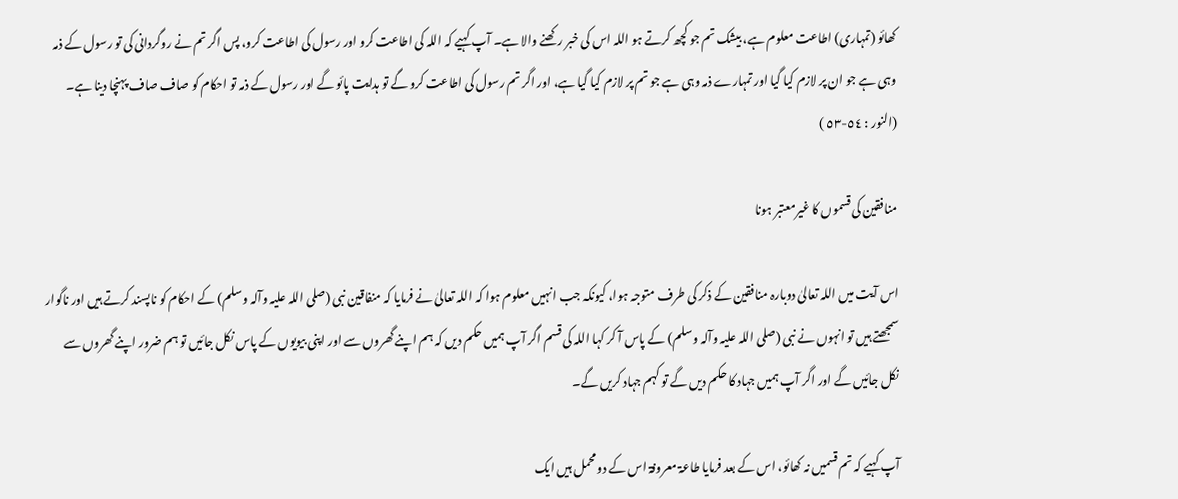کھائو (تمہاری) اطاعت معلوم ہے، بیشک تم جو کچھ کرتے ہو اللہ اس کی خبر رکھنے والا ہے۔ آپ کہیے کہ اللہ کی اطاعت کرو اور رسول کی اطاعت کرو، پس اگر تم نے روگردانی کی تو رسول کے ذمہ وہی ہے جو ان پر لازم کیا گیا اور تمہارے ذمہ وہی ہے جو تم پر لازم کیا گیا ہے، اور اگر تم رسول کی اطاعت کرو گے تو ہدایت پائو گے اور رسول کے ذمہ تو احکام کو صاف صاف پہنچا دینا ہے۔ (النور : ٥٤-٥٣ )

منافقین کی قسموں کا غیرمعتبر ہونا

اس آیت میں اللہ تعالیٰ دوبارہ منافقین کے ذکر کی طرف متوجہ ہوا، کیونکہ جب انہیں معلوم ہوا کہ اللہ تعالیٰ نے فرمایا کہ منفاقین نبی (صلی اللہ علیہ وآلہ وسلم) کے احکام کو ناپسند کرتے ہیں اور ناگوار سمجھتے ہیں تو انہوں نے نبی (صلی اللہ علیہ وآلہ وسلم) کے پاس آ کر کہا اللہ کی قسم اگر آپ ہمیں حکم دیں کہ ہم اپنے گھروں سے اور اپنی بیویوں کے پاس نکل جائیں تو ہم ضرور اپنے گھروں سے نکل جائیں گے اور اگر آپ ہمیں جہاد کا حکم دیں گے تو کہم جہاد کریں گے۔

آپ کہیے کہ تم قسمیں نہ کھائو، اس کے بعد فرمایا طاعۃ معروفۃ اس کے دو محمل ہیں ایک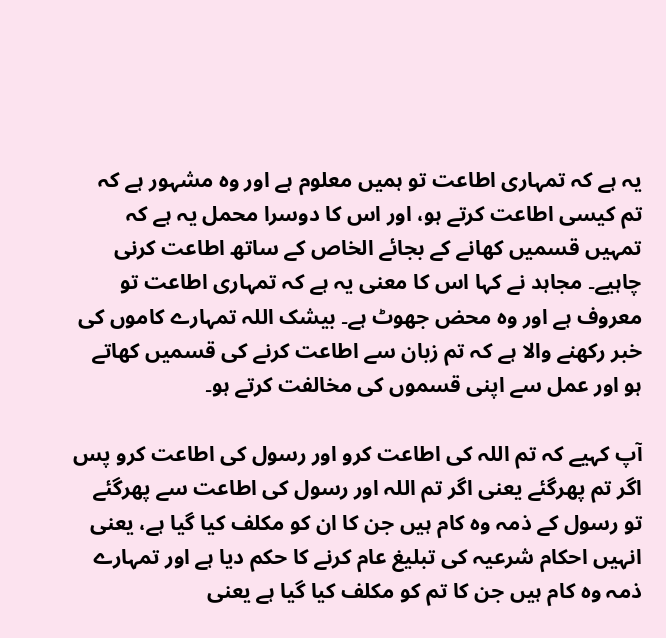یہ ہے کہ تمہاری اطاعت تو ہمیں معلوم ہے اور وہ مشہور ہے کہ تم کیسی اطاعت کرتے ہو، اور اس کا دوسرا محمل یہ ہے کہ تمہیں قسمیں کھانے کے بجائے الخاص کے ساتھ اطاعت کرنی چاہیے۔ مجاہد نے کہا اس کا معنی یہ ہے کہ تمہاری اطاعت تو معروف ہے اور وہ محض جھوٹ ہے۔ بیشک اللہ تمہارے کاموں کی خبر رکھنے والا ہے کہ تم زبان سے اطاعت کرنے کی قسمیں کھاتے ہو اور عمل سے اپنی قسموں کی مخالفت کرتے ہو۔

آپ کہیے کہ تم اللہ کی اطاعت کرو اور رسول کی اطاعت کرو پس اگر تم پھرگئے یعنی اگر تم اللہ اور رسول کی اطاعت سے پھرگئے تو رسول کے ذمہ وہ کام ہیں جن کا ان کو مکلف کیا گیا ہے، یعنی انہیں احکام شرعیہ کی تبلیغ عام کرنے کا حکم دیا ہے اور تمہارے ذمہ وہ کام ہیں جن کا تم کو مکلف کیا گیا ہے یعنی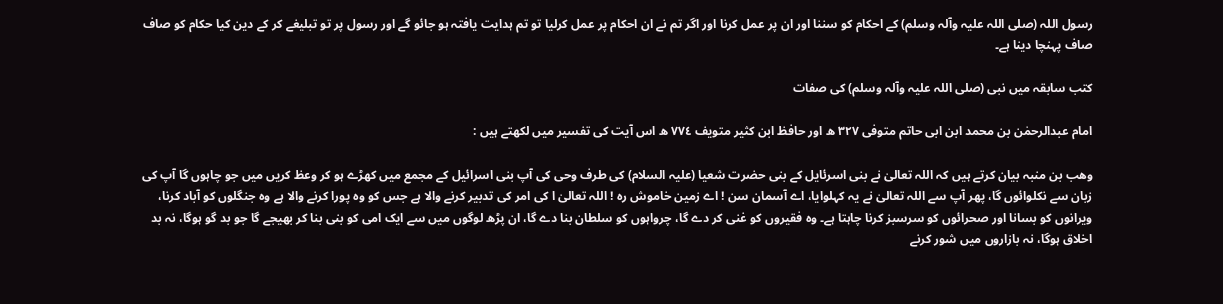رسول اللہ (صلی اللہ علیہ وآلہ وسلم) کے احکام کو سننا اور ان پر عمل کرنا اور اگر تم نے ان احکام پر عمل کرلیا تو تم ہدایت یافتہ ہو جائو گے اور رسول پر تو تبلیغے کر کے دین کیا حکام کو صاف صاف پہنچا دینا ہے۔

کتب سابقہ میں نبی (صلی اللہ علیہ وآلہ وسلم) کی صفات

امام عبدالرحمٰن بن محمد ابن ابی حاتم متوفی ٣٢٧ ھ اور حافظ ابن کثیر متویف ٧٧٤ ھ اس آیت کی تفسیر میں لکھتے ہیں :

وھب بن منبہ بیان کرتے ہیں کہ اللہ تعالیٰ نے بنی اسرئایل کے بنی حضرت شعیا (علیہ السلام) کی طرف وحی کی آپ بنی اسرائیل کے مجمع میں کھڑے ہو کر وعظ کریں میں جو چاہوں گا آپ کی زبان سے نکلوائوں گا، پھر آپ سے اللہ تعالیٰ نے یہ کہلوایا، اے آسمان سن ! اے زمین خاموش رہ ! اللہ تعالیٰ ا کی امر کی تدبیر کرنے والا ہے جس کو وہ پورا کرنے والا ہے وہ جنگلوں کو آباد کرنا، ویرانوں کو بسانا اور صحرائوں کو سرسبز کرنا چاہتا ہے۔ وہ فقیروں کو غنی کر دے گا، چرواہوں کو سلطان بنا دے گا، ان پڑھ لوگوں میں سے ایک امی کو بنی بنا کر بھیجے گا جو بد گو ہوگا، نہ بد اخلاق ہوگا، نہ بازاروں میں شور کرنے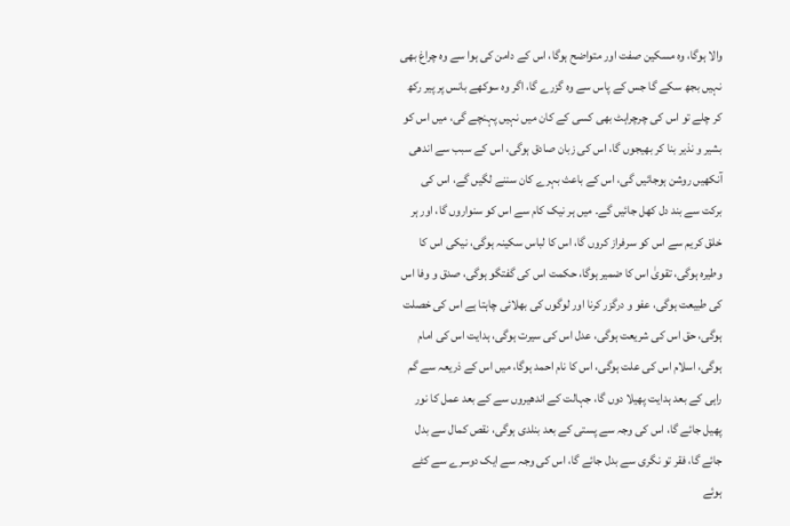والا ہوگا، وہ مسکین صفت اور متواضح ہوگا، اس کے دامن کی ہوا سے وہ چراغ بھی نہیں بجھ سکے گا جس کے پاس سے وہ گزرے گا، اگر وہ سوکھے بانس پر پیر رکھ کر چلے تو اس کی چرچراہٹ بھی کسی کے کان میں نہیں پہنچے گی، میں اس کو بشیر و نذیر بنا کر بھیجوں گا، اس کی زبان صادق ہوگی، اس کے سبب سے اندھی آنکھیں روشن ہوجائیں گی، اس کے باعث بہرے کان سننے لگیں گے، اس کی برکت سے بند دل کھل جائیں گے۔ میں ہر نیک کام سے اس کو سنواروں گا، اور ہر خلق کریم سے اس کو سرفراز کروں گا، اس کا لباس سکینہ ہوگی، نیکی اس کا وطیرہ ہوگی، تقویٰ اس کا ضمیر ہوگا، حکمت اس کی گفتگو ہوگی، صدق و وفا اس کی طبیعت ہوگی، عفو و درگزر کرنا اور لوگوں کی بھلائی چاہتا ہے اس کی خصلت ہوگی، حق اس کی شریعت ہوگی، عدل اس کی سیرت ہوگی، ہدایت اس کی امام ہوگی، اسلام اس کی علت ہوگی، اس کا نام احمد ہوگا، میں اس کے ذریعہ سے گم راہی کے بعد ہدایت پھیلا دوں گا، جہالت کے اندھیروں سے کے بعد عمل کا نور پھیل جائے گا، اس کی وجہ سے پستی کے بعد بنلدی ہوگی، نقص کمال سے بدل جائے گا، فقر تو نگری سے بدل جائے گا، اس کی وجہ سے ایک دوسرے سے کٹے ہوئے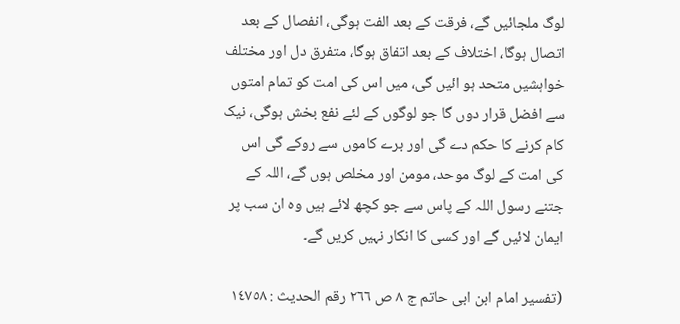لوگ ملجائیں گے، فرقت کے بعد الفت ہوگی، انفصال کے بعد اتصال ہوگا، اختلاف کے بعد اتفاق ہوگا، متفرق دل اور مختلف خواہشیں متحد ہو ائیں گی، میں اس کی امت کو تمام امتوں سے افضل قرار دوں گا جو لوگوں کے لئے نفع بخش ہوگی، نیک کام کرنے کا حکم دے گی اور برے کاموں سے روکے گی اس کی امت کے لوگ موحد، مومن اور مخلص ہوں گے، اللہ کے جتنے رسول اللہ کے پاس سے جو کچھ لائے ہیں وہ ان سب پر ایمان لائیں گے اور کسی کا انکار نہیں کریں گے۔

(تفسیر امام ابن ابی حاتم ج ٨ ص ٢٦٦ رقم الحدیث : ١٤٧٥٨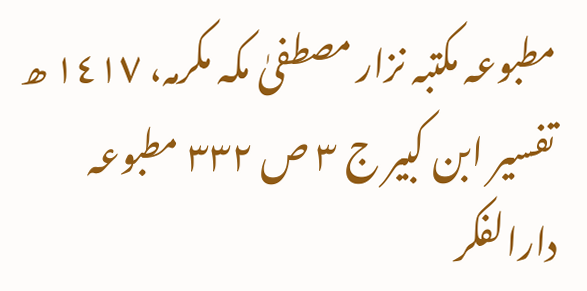مطبوعہ مکتبہ نزار مصطفیٰ مکہ مکرمہ، ١٤١٧ ھ تفسیر ابن کبیر ج ٣ ص ٣٣٢ مطبوعہ دارالفکر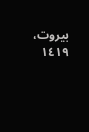بیروت، ١٤١٩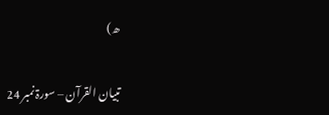ھ)

تبیان القرآن – سورۃ نمبر 24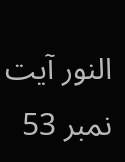النور آیت نمبر 53